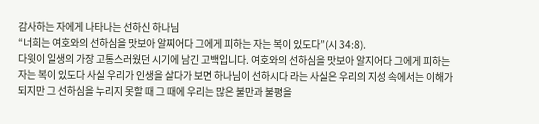감사하는 자에게 나타나는 선하신 하나님
“너희는 여호와의 선하심을 맛보아 알찌어다 그에게 피하는 자는 복이 있도다”(시 34:8).
다윗이 일생의 가장 고통스러웠던 시기에 남긴 고백입니다. 여호와의 선하심을 맛보아 알지어다 그에게 피하는 자는 복이 있도다 사실 우리가 인생을 살다가 보면 하나님이 선하시다 라는 사실은 우리의 지성 속에서는 이해가 되지만 그 선하심을 누리지 못할 때 그 때에 우리는 많은 불만과 불평을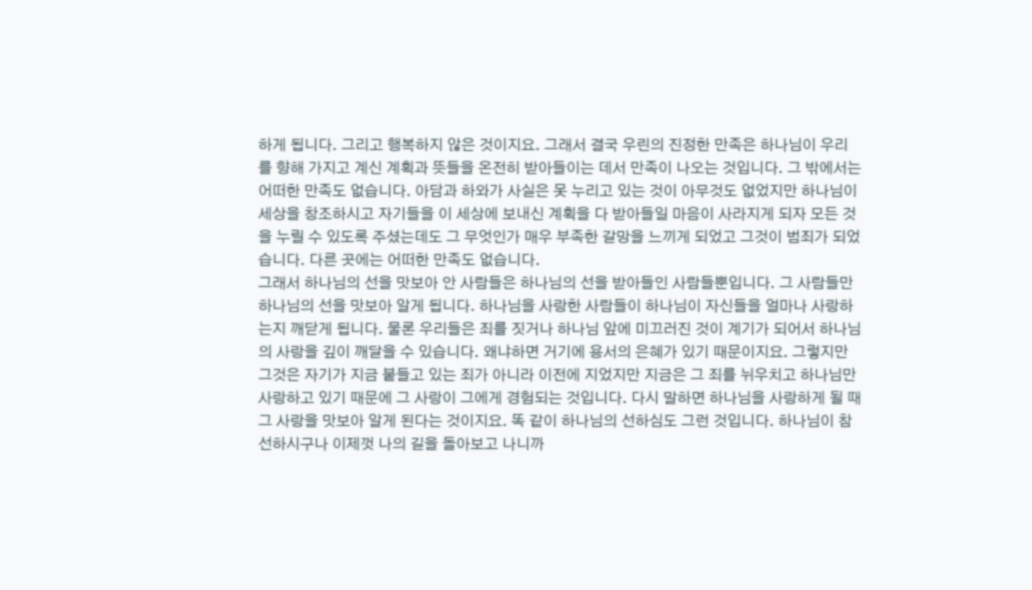하게 됩니다. 그리고 행복하지 않은 것이지요. 그래서 결국 우린의 진정한 만족은 하나님이 우리를 향해 가지고 계신 계획과 뜻들을 온전히 받아들이는 데서 만족이 나오는 것입니다. 그 밖에서는 어떠한 만족도 없습니다. 아담과 하와가 사실은 못 누리고 있는 것이 아무것도 없었지만 하나님이 세상을 창조하시고 자기들을 이 세상에 보내신 계획을 다 받아들일 마음이 사라지게 되자 모든 것을 누릴 수 있도록 주셨는데도 그 무엇인가 매우 부족한 갈망을 느끼게 되었고 그것이 범죄가 되었습니다. 다른 곳에는 어떠한 만족도 없습니다.
그래서 하나님의 선을 맛보아 안 사람들은 하나님의 선을 받아들인 사람들뿐입니다. 그 사람들만 하나님의 선을 맛보아 알게 됩니다. 하나님을 사랑한 사람들이 하나님이 자신들을 얼마나 사랑하는지 깨닫게 됩니다. 물론 우리들은 죄를 짓거나 하나님 앞에 미끄러진 것이 계기가 되어서 하나님의 사랑을 깊이 깨달을 수 있습니다. 왜냐하면 거기에 용서의 은혜가 있기 때문이지요. 그렇지만 그것은 자기가 지금 붙들고 있는 죄가 아니라 이전에 지었지만 지금은 그 죄를 뉘우치고 하나님만 사랑하고 있기 때문에 그 사랑이 그에게 경험되는 것입니다. 다시 말하면 하나님을 사랑하게 될 때 그 사랑을 맛보아 알게 된다는 것이지요. 똑 같이 하나님의 선하심도 그런 것입니다. 하나님이 참 선하시구나 이제껏 나의 길을 돌아보고 나니까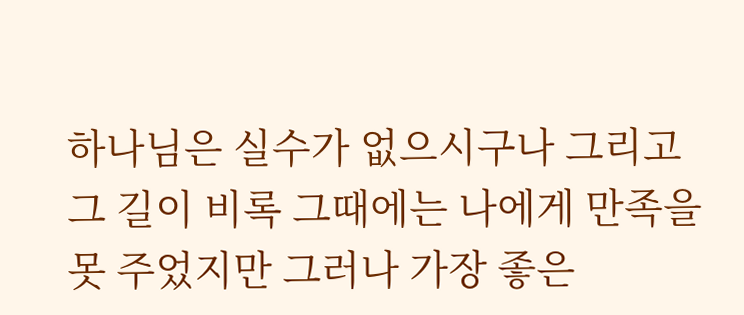하나님은 실수가 없으시구나 그리고 그 길이 비록 그때에는 나에게 만족을 못 주었지만 그러나 가장 좋은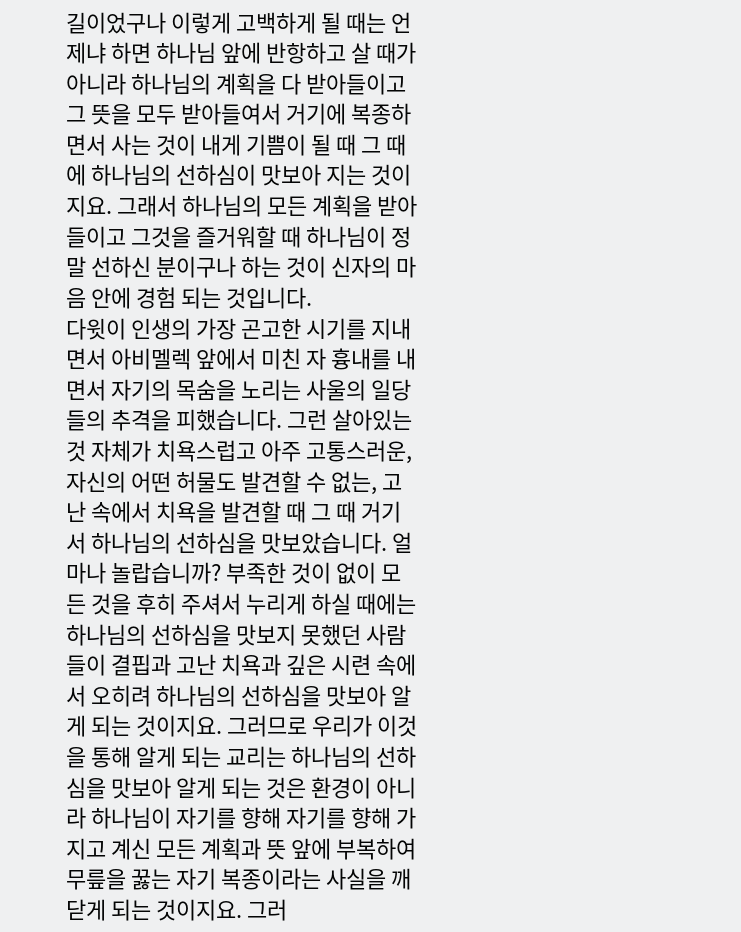길이었구나 이렇게 고백하게 될 때는 언제냐 하면 하나님 앞에 반항하고 살 때가 아니라 하나님의 계획을 다 받아들이고 그 뜻을 모두 받아들여서 거기에 복종하면서 사는 것이 내게 기쁨이 될 때 그 때에 하나님의 선하심이 맛보아 지는 것이지요. 그래서 하나님의 모든 계획을 받아들이고 그것을 즐거워할 때 하나님이 정말 선하신 분이구나 하는 것이 신자의 마음 안에 경험 되는 것입니다.
다윗이 인생의 가장 곤고한 시기를 지내면서 아비멜렉 앞에서 미친 자 흉내를 내면서 자기의 목숨을 노리는 사울의 일당들의 추격을 피했습니다. 그런 살아있는 것 자체가 치욕스럽고 아주 고통스러운, 자신의 어떤 허물도 발견할 수 없는, 고난 속에서 치욕을 발견할 때 그 때 거기서 하나님의 선하심을 맛보았습니다. 얼마나 놀랍습니까? 부족한 것이 없이 모든 것을 후히 주셔서 누리게 하실 때에는 하나님의 선하심을 맛보지 못했던 사람들이 결핍과 고난 치욕과 깊은 시련 속에서 오히려 하나님의 선하심을 맛보아 알게 되는 것이지요. 그러므로 우리가 이것을 통해 알게 되는 교리는 하나님의 선하심을 맛보아 알게 되는 것은 환경이 아니라 하나님이 자기를 향해 자기를 향해 가지고 계신 모든 계획과 뜻 앞에 부복하여 무릎을 꿇는 자기 복종이라는 사실을 깨닫게 되는 것이지요. 그러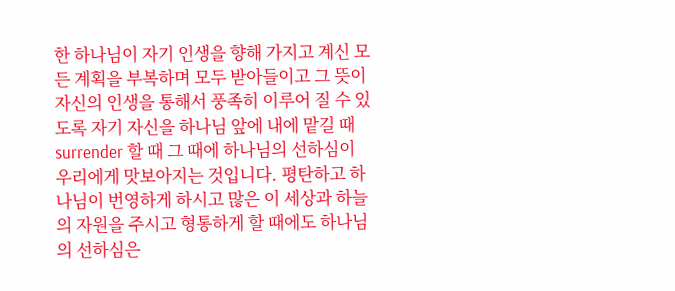한 하나님이 자기 인생을 향해 가지고 계신 모든 계획을 부복하며 모두 받아들이고 그 뜻이 자신의 인생을 통해서 풍족히 이루어 질 수 있도록 자기 자신을 하나님 앞에 내에 맡길 때 surrender 할 때 그 때에 하나님의 선하심이 우리에게 맛보아지는 것입니다. 평탄하고 하나님이 번영하게 하시고 많은 이 세상과 하늘의 자원을 주시고 형통하게 할 때에도 하나님의 선하심은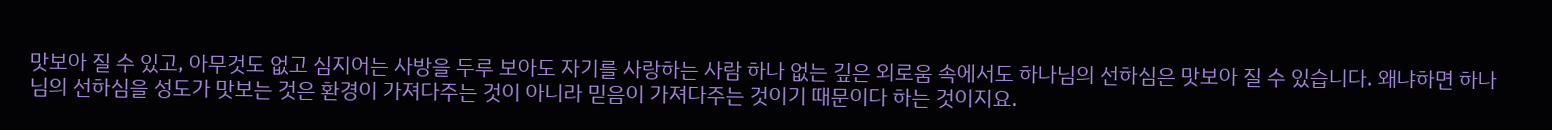맛보아 질 수 있고, 아무것도 없고 심지어는 사방을 두루 보아도 자기를 사랑하는 사람 하나 없는 깊은 외로움 속에서도 하나님의 선하심은 맛보아 질 수 있습니다. 왜냐하면 하나님의 선하심을 성도가 맛보는 것은 환경이 가져다주는 것이 아니라 믿음이 가져다주는 것이기 때문이다 하는 것이지요.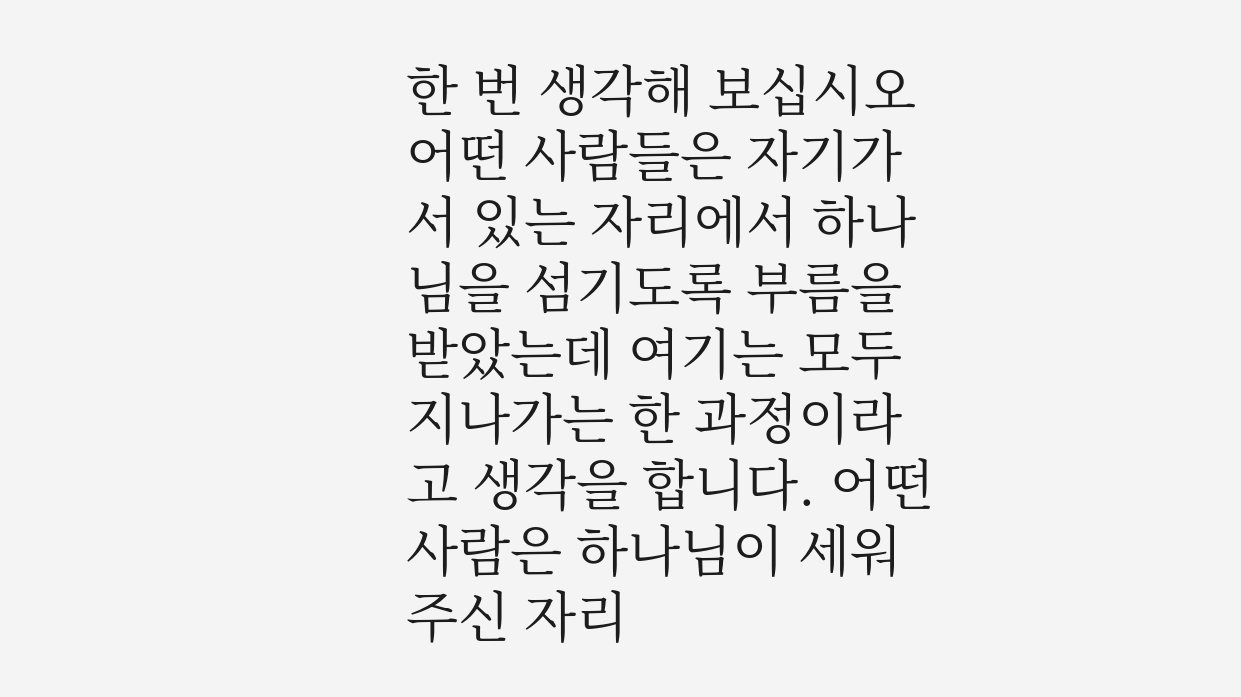한 번 생각해 보십시오 어떤 사람들은 자기가 서 있는 자리에서 하나님을 섬기도록 부름을 받았는데 여기는 모두 지나가는 한 과정이라고 생각을 합니다. 어떤 사람은 하나님이 세워 주신 자리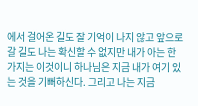에서 걸어온 길도 잘 기억이 나지 않고 앞으로 갈 길도 나는 확신할 수 없지만 내가 아는 한 가지는 이것이니 하나님은 지금 내가 여기 있는 것을 기뻐하신다. 그리고 나는 지금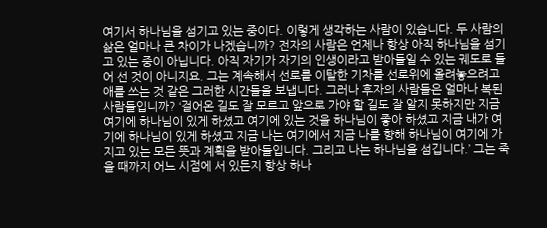여기서 하나님을 섬기고 있는 중이다. 이렇게 생각하는 사람이 있습니다. 두 사람의 삶은 얼마나 큰 차이가 나겠습니까? 전자의 사람은 언제나 항상 아직 하나님을 섬기고 있는 중이 아닙니다. 아직 자기가 자기의 인생이라고 받아들일 수 있는 궤도로 들어 선 것이 아니지요. 그는 계속해서 선로를 이탈한 기차를 선로위에 올려놓으려고 애를 쓰는 것 같은 그러한 시간들을 보냅니다. 그러나 후자의 사람들은 얼마나 복된 사람들입니까? ‘걸어온 길도 잘 모르고 앞으로 가야 할 길도 잘 알지 못하지만 지금여기에 하나님이 있게 하셨고 여기에 있는 것을 하나님이 좋아 하셨고 지금 내가 여기에 하나님이 있게 하셨고 지금 나는 여기에서 지금 나를 향해 하나님이 여기에 가지고 있는 모든 뜻과 계획을 받아들입니다. 그리고 나는 하나님을 섬깁니다.’ 그는 죽을 때까지 어느 시점에 서 있든지 항상 하나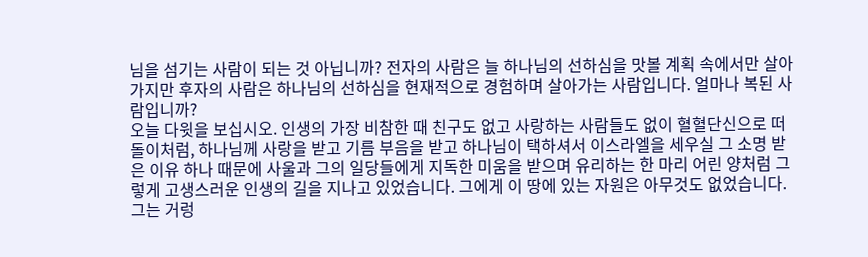님을 섬기는 사람이 되는 것 아닙니까? 전자의 사람은 늘 하나님의 선하심을 맛볼 계획 속에서만 살아가지만 후자의 사람은 하나님의 선하심을 현재적으로 경험하며 살아가는 사람입니다. 얼마나 복된 사람입니까?
오늘 다윗을 보십시오. 인생의 가장 비참한 때 친구도 없고 사랑하는 사람들도 없이 혈혈단신으로 떠돌이처럼, 하나님께 사랑을 받고 기름 부음을 받고 하나님이 택하셔서 이스라엘을 세우실 그 소명 받은 이유 하나 때문에 사울과 그의 일당들에게 지독한 미움을 받으며 유리하는 한 마리 어린 양처럼 그렇게 고생스러운 인생의 길을 지나고 있었습니다. 그에게 이 땅에 있는 자원은 아무것도 없었습니다. 그는 거렁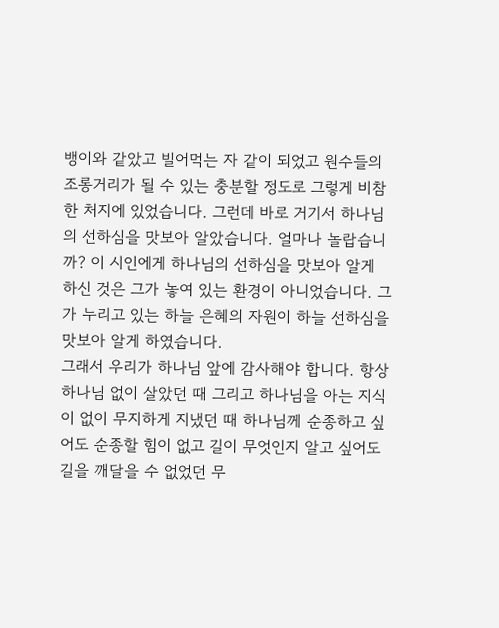뱅이와 같았고 빌어먹는 자 같이 되었고 원수들의 조롱거리가 될 수 있는 충분할 정도로 그렇게 비참한 처지에 있었습니다. 그런데 바로 거기서 하나님의 선하심을 맛보아 알았습니다. 얼마나 놀랍습니까? 이 시인에게 하나님의 선하심을 맛보아 알게 하신 것은 그가 놓여 있는 환경이 아니었습니다. 그가 누리고 있는 하늘 은혜의 자원이 하늘 선하심을 맛보아 알게 하였습니다.
그래서 우리가 하나님 앞에 감사해야 합니다. 항상 하나님 없이 살았던 때 그리고 하나님을 아는 지식이 없이 무지하게 지냈던 때 하나님께 순종하고 싶어도 순종할 힘이 없고 길이 무엇인지 알고 싶어도 길을 깨달을 수 없었던 무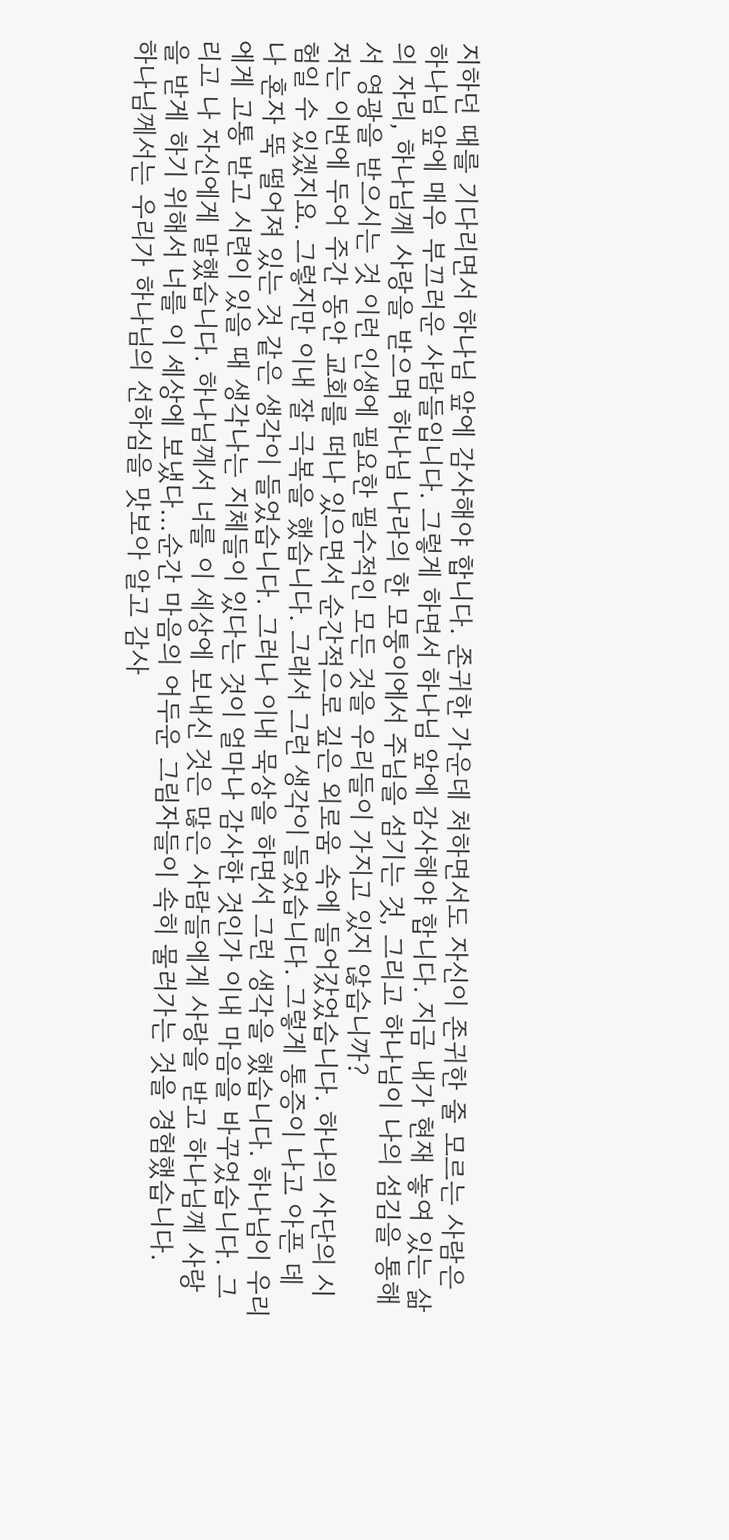지하던 때를 기다리면서 하나님 앞에 감사해야 합니다. 존귀한 가운데 처하면서도 자신이 존귀한 줄 모르는 사람은 하나님 앞에 매우 부끄러운 사람들입니다. 그렇게 하면서 하나님 앞에 감사해야 합니다. 지금 내가 현재 놓여 있는 삶의 자리, 하나님께 사랑을 받으며 하나님 나라의 한 모퉁이에서 주님을 섬기는 것, 그리고 하나님이 나의 섬김을 통해서 영광을 받으시는 것 이런 인생에 필요한 필수적인 모든 것을 우리들이 가지고 있지 않습니까?
저는 이번에 두어 주간 동안 교회를 떠나 있으면서 순간적으로 깊은 외로움 속에 들어갔었습니다. 하나의 사단의 시험일 수 있겠지요. 그렇지만 이내 잘 극복을 했습니다. 그래서 그런 생각이 들었습니다. 그렇게 통증이 나고 아픈 데 나 혼자 뚝 떨어져 있는 것 같은 생각이 들었습니다. 그러나 이내 묵상을 하면서 그런 생각을 했습니다. 하나님이 우리에게 고통 받고 시련이 있을 때 생각나는 지체들이 있다는 것이 얼마나 감사한 것인가 이내 마음을 바꾸었습니다. 그리고 나 자신에게 말했습니다. 하나님께서 너를 이 세상에 보내신 것은 많은 사람들에게 사랑을 받고 하나님께 사랑을 받게 하기 위해서 너를 이 세상에 보냈다...순간 마음의 어두운 그림자들이 속히 물러가는 것을 경험했습니다.
하나님께서는 우리가 하나님의 선하심을 맛보아 알고 감사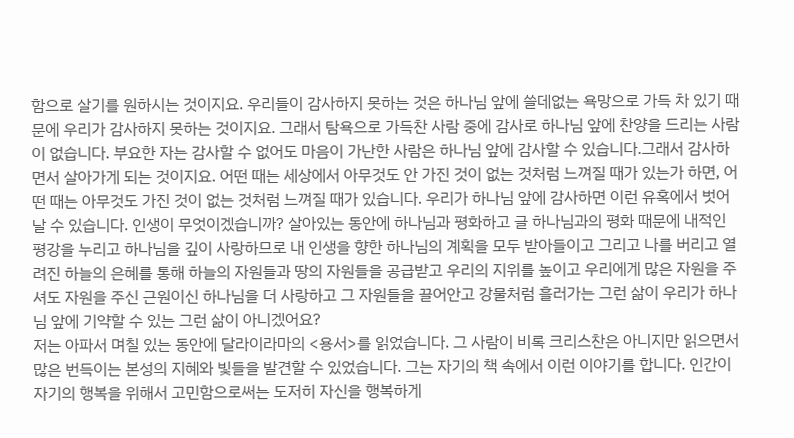함으로 살기를 원하시는 것이지요. 우리들이 감사하지 못하는 것은 하나님 앞에 쓸데없는 욕망으로 가득 차 있기 때문에 우리가 감사하지 못하는 것이지요. 그래서 탐욕으로 가득찬 사람 중에 감사로 하나님 앞에 찬양을 드리는 사람이 없습니다. 부요한 자는 감사할 수 없어도 마음이 가난한 사람은 하나님 앞에 감사할 수 있습니다.그래서 감사하면서 살아가게 되는 것이지요. 어떤 때는 세상에서 아무것도 안 가진 것이 없는 것처럼 느껴질 때가 있는가 하면, 어떤 때는 아무것도 가진 것이 없는 것처럼 느껴질 때가 있습니다. 우리가 하나님 앞에 감사하면 이런 유혹에서 벗어날 수 있습니다. 인생이 무엇이겠습니까? 살아있는 동안에 하나님과 평화하고 글 하나님과의 평화 때문에 내적인 평강을 누리고 하나님을 깊이 사랑하므로 내 인생을 향한 하나님의 계획을 모두 받아들이고 그리고 나를 버리고 열려진 하늘의 은혜를 통해 하늘의 자원들과 땅의 자원들을 공급받고 우리의 지위를 높이고 우리에게 많은 자원을 주셔도 자원을 주신 근원이신 하나님을 더 사랑하고 그 자원들을 끌어안고 강물처럼 흘러가는 그런 삶이 우리가 하나님 앞에 기약할 수 있는 그런 삶이 아니겠어요?
저는 아파서 며칠 있는 동안에 달라이라마의 <용서>를 읽었습니다. 그 사람이 비록 크리스찬은 아니지만 읽으면서 많은 번득이는 본성의 지혜와 빛들을 발견할 수 있었습니다. 그는 자기의 책 속에서 이런 이야기를 합니다. 인간이 자기의 행복을 위해서 고민함으로써는 도저히 자신을 행복하게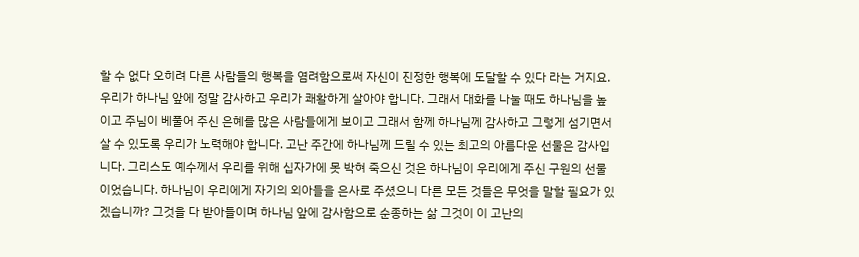할 수 없다 오히려 다른 사람들의 행복을 염려함으로써 자신이 진정한 행복에 도달할 수 있다 라는 거지요. 우리가 하나님 앞에 정말 감사하고 우리가 쾌활하게 살아야 합니다. 그래서 대화를 나눌 때도 하나님을 높이고 주님이 베풀어 주신 은혜를 많은 사람들에게 보이고 그래서 함께 하나님께 감사하고 그렇게 섬기면서 살 수 있도록 우리가 노력해야 합니다. 고난 주간에 하나님께 드릴 수 있는 최고의 아름다운 선물은 감사입니다. 그리스도 예수께서 우리를 위해 십자가에 못 박혀 죽으신 것은 하나님이 우리에게 주신 구원의 선물이었습니다. 하나님이 우리에게 자기의 외아들을 은사로 주셨으니 다른 모든 것들은 무엇을 말할 필요가 있겠습니까? 그것을 다 받아들이며 하나님 앞에 감사함으로 순종하는 삶 그것이 이 고난의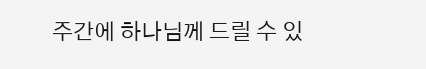주간에 하나님께 드릴 수 있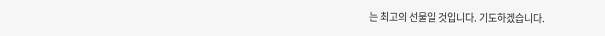는 최고의 선물일 것입니다. 기도하겠습니다.